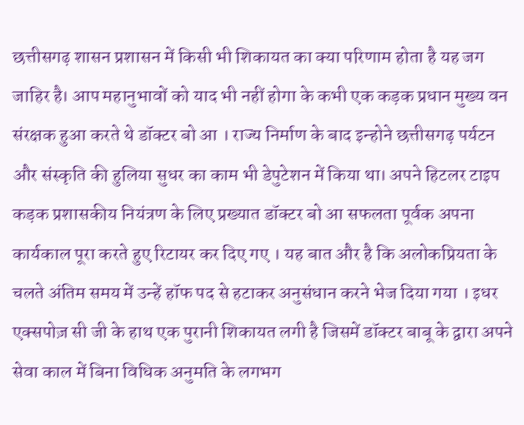छत्तीसगढ़ शासन प्रशासन में किसी भी शिकायत का क्या परिणाम होता है यह जग जाहिर है। आप महानुभावों को याद भी नहीं होगा के कभी एक कड़क प्रधान मुख्य वन संरक्षक हुआ करते थे डॉक्टर बो आ । राज्य निर्माण के बाद इन्होने छत्तीसगढ़ पर्यटन और संस्कृति की हुलिया सुधर का काम भी डेपुटेशन में किया था। अपने हिटलर टाइप कड़क प्रशासकीय नियंत्रण के लिए प्रख्यात डॉक्टर बो आ सफलता पूर्वक अपना कार्यकाल पूरा करते हुए रिटायर कर दिए गए । यह बात और है कि अलोकप्रियता के चलते अंतिम समय में उन्हें हॉफ पद से हटाकर अनुसंधान करने भेज दिया गया । इधर एक्सपोज़ सी जी के हाथ एक पुरानी शिकायत लगी है जिसमें डॉक्टर बाबू के द्वारा अपने सेवा काल में बिना विधिक अनुमति के लगभग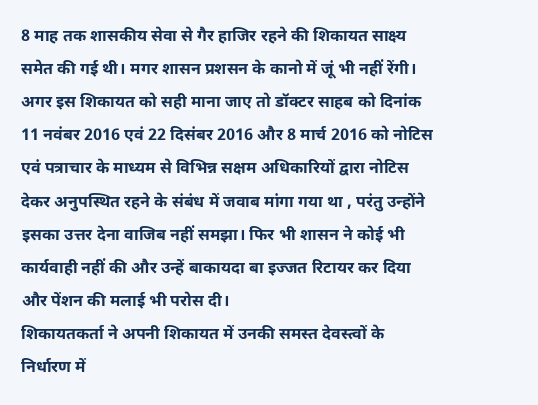8 माह तक शासकीय सेवा से गैर हाजिर रहने की शिकायत साक्ष्य समेत की गई थी। मगर शासन प्रशसन के कानो में जूं भी नहीं रेंगी।
अगर इस शिकायत को सही माना जाए तो डॉक्टर साहब को दिनांक 11 नवंबर 2016 एवं 22 दिसंबर 2016 और 8 मार्च 2016 को नोटिस एवं पत्राचार के माध्यम से विभिन्न सक्षम अधिकारियों द्वारा नोटिस देकर अनुपस्थित रहने के संबंध में जवाब मांगा गया था , परंतु उन्होंने इसका उत्तर देना वाजिब नहीं समझा। फिर भी शासन ने कोई भी कार्यवाही नहीं की और उन्हें बाकायदा बा इज्जत रिटायर कर दिया और पेंशन की मलाई भी परोस दी।
शिकायतकर्ता ने अपनी शिकायत में उनकी समस्त देवस्त्वों के निर्धारण में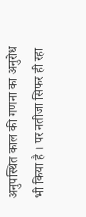अनुपस्थित काल की गणना का अनुरोध भी किया है । पर नतीजा सिफर ही रहा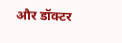और डॉक्टर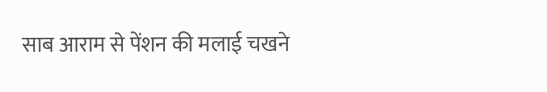साब आराम से पेंशन की मलाई चखने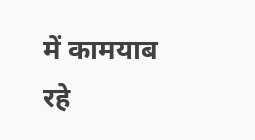में कामयाब रहे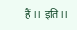हैं ।। इति।।